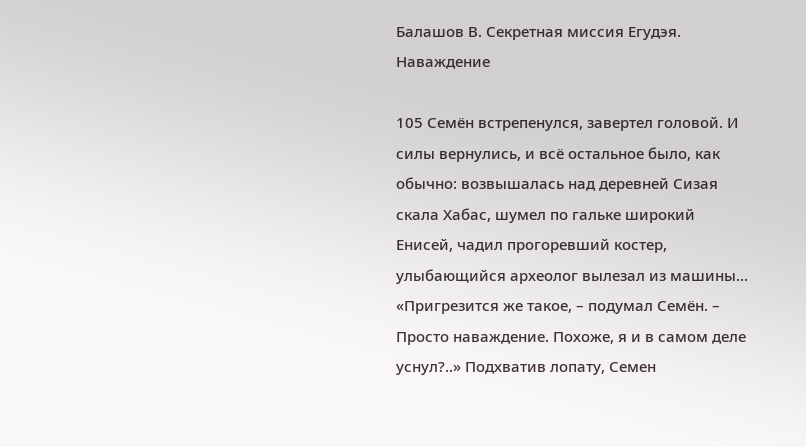Балашов В. Секретная миссия Егудэя. Наваждение

105 Семён встрепенулся, завертел головой. И силы вернулись, и всё остальное было, как обычно: возвышалась над деревней Сизая скала Хабас, шумел по гальке широкий Енисей, чадил прогоревший костер, улыбающийся археолог вылезал из машины... «Пригрезится же такое, – подумал Семён. – Просто наваждение. Похоже, я и в самом деле уснул?..» Подхватив лопату, Семен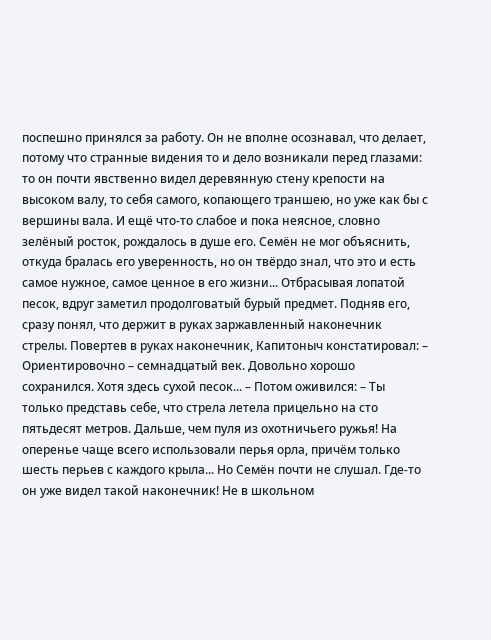поспешно принялся за работу. Он не вполне осознавал, что делает, потому что странные видения то и дело возникали перед глазами: то он почти явственно видел деревянную стену крепости на высоком валу, то себя самого, копающего траншею, но уже как бы с вершины вала. И ещё что-то слабое и пока неясное, словно зелёный росток, рождалось в душе его. Семён не мог объяснить, откуда бралась его уверенность, но он твёрдо знал, что это и есть самое нужное, самое ценное в его жизни... Отбрасывая лопатой песок, вдруг заметил продолговатый бурый предмет. Подняв его, сразу понял, что держит в руках заржавленный наконечник стрелы. Повертев в руках наконечник, Капитоныч констатировал: – Ориентировочно – семнадцатый век. Довольно хорошо сохранился. Хотя здесь сухой песок... – Потом оживился: – Ты только представь себе, что стрела летела прицельно на сто пятьдесят метров. Дальше, чем пуля из охотничьего ружья! На оперенье чаще всего использовали перья орла, причём только шесть перьев с каждого крыла... Но Семён почти не слушал. Где-то он уже видел такой наконечник! Не в школьном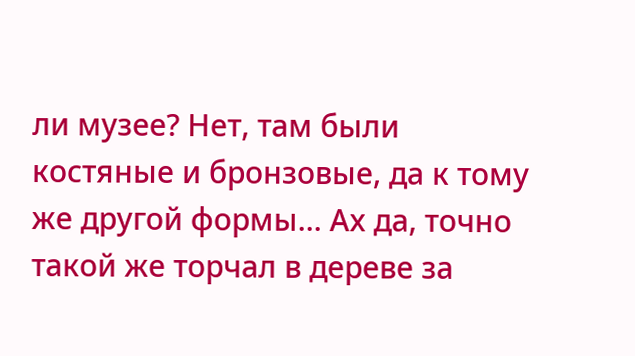ли музее? Нет, там были костяные и бронзовые, да к тому же другой формы... Ах да, точно такой же торчал в дереве за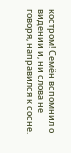костром! Семён вспомнил о видении и, ни слова не говоря, направился к сосне.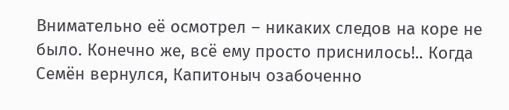Внимательно её осмотрел – никаких следов на коре не было. Конечно же, всё ему просто приснилось!.. Когда Семён вернулся, Капитоныч озабоченно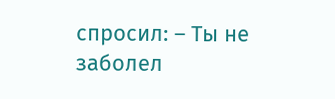спросил: – Ты не заболел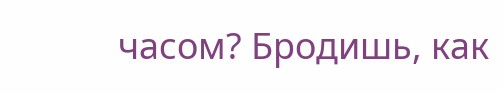часом? Бродишь, как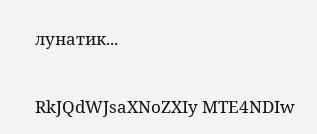лунатик...

RkJQdWJsaXNoZXIy MTE4NDIw